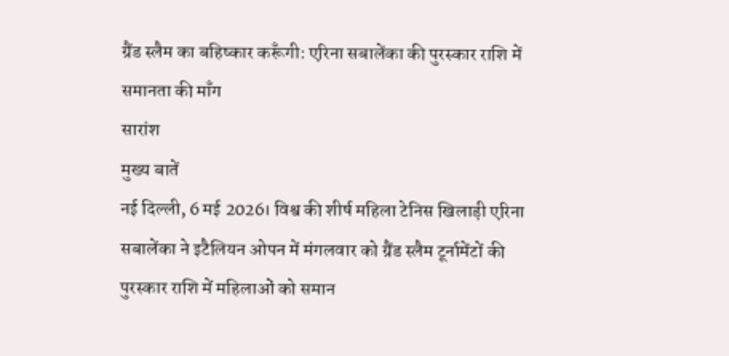ग्रैंड स्लैम का बहिष्कार करूँगी: एरिना सबालेंका की पुरस्कार राशि में समानता की माँग
सारांश
मुख्य बातें
नई दिल्ली, 6 मई 2026। विश्व की शीर्ष महिला टेनिस खिलाड़ी एरिना सबालेंका ने इटैलियन ओपन में मंगलवार को ग्रैंड स्लैम टूर्नामेंटों की पुरस्कार राशि में महिलाओं को समान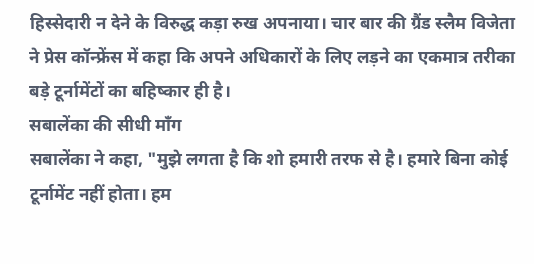हिस्सेदारी न देने के विरुद्ध कड़ा रुख अपनाया। चार बार की ग्रैंड स्लैम विजेता ने प्रेस कॉन्फ्रेंस में कहा कि अपने अधिकारों के लिए लड़ने का एकमात्र तरीका बड़े टूर्नामेंटों का बहिष्कार ही है।
सबालेंका की सीधी माँग
सबालेंका ने कहा, "मुझे लगता है कि शो हमारी तरफ से है। हमारे बिना कोई टूर्नामेंट नहीं होता। हम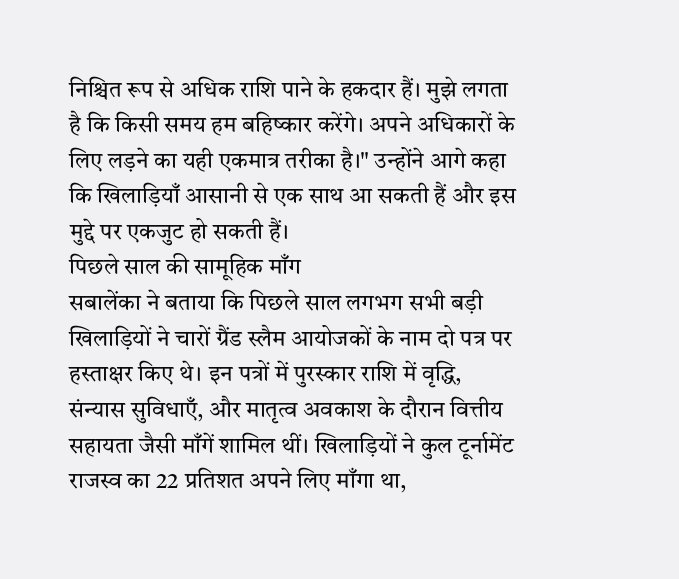निश्चित रूप से अधिक राशि पाने के हकदार हैं। मुझे लगता है कि किसी समय हम बहिष्कार करेंगे। अपने अधिकारों के लिए लड़ने का यही एकमात्र तरीका है।" उन्होंने आगे कहा कि खिलाड़ियाँ आसानी से एक साथ आ सकती हैं और इस मुद्दे पर एकजुट हो सकती हैं।
पिछले साल की सामूहिक माँग
सबालेंका ने बताया कि पिछले साल लगभग सभी बड़ी खिलाड़ियों ने चारों ग्रैंड स्लैम आयोजकों के नाम दो पत्र पर हस्ताक्षर किए थे। इन पत्रों में पुरस्कार राशि में वृद्धि, संन्यास सुविधाएँ, और मातृत्व अवकाश के दौरान वित्तीय सहायता जैसी माँगें शामिल थीं। खिलाड़ियों ने कुल टूर्नामेंट राजस्व का 22 प्रतिशत अपने लिए माँगा था,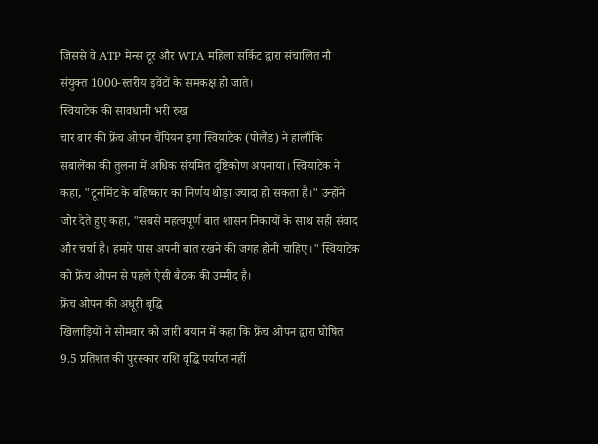जिससे वे ATP मेन्स टूर और WTA महिला सर्किट द्वारा संचालित नौ संयुक्त 1000-स्तरीय इवेंटों के समकक्ष हो जाते।
स्वियाटेक की सावधानी भरी रुख
चार बार की फ्रेंच ओपन चैंपियन इगा स्वियाटेक (पोलैंड) ने हालाँकि सबालेंका की तुलना में अधिक संयमित दृष्टिकोण अपनाया। स्वियाटेक ने कहा, "टूर्नामेंट के बहिष्कार का निर्णय थोड़ा ज्यादा हो सकता है।" उन्होंने जोर देते हुए कहा, "सबसे महत्वपूर्ण बात शासन निकायों के साथ सही संवाद और चर्चा है। हमारे पास अपनी बात रखने की जगह होनी चाहिए।" स्वियाटेक को फ्रेंच ओपन से पहले ऐसी बैठक की उम्मीद है।
फ्रेंच ओपन की अधूरी बृद्धि
खिलाड़ियों ने सोमवार को जारी बयान में कहा कि फ्रेंच ओपन द्वारा घोषित 9.5 प्रतिशत की पुरस्कार राशि वृद्धि पर्याप्त नहीं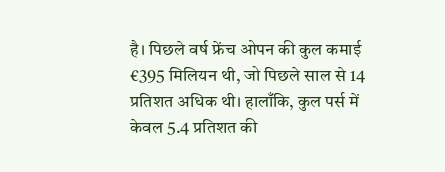है। पिछले वर्ष फ्रेंच ओपन की कुल कमाई €395 मिलियन थी, जो पिछले साल से 14 प्रतिशत अधिक थी। हालाँकि, कुल पर्स में केवल 5.4 प्रतिशत की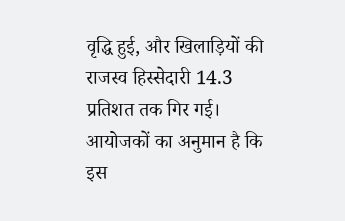वृद्धि हुई, और खिलाड़ियों की राजस्व हिस्सेदारी 14.3 प्रतिशत तक गिर गई। आयोजकों का अनुमान है कि इस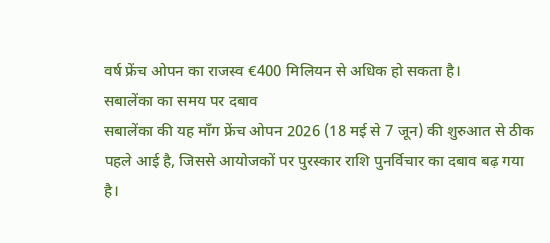वर्ष फ्रेंच ओपन का राजस्व €400 मिलियन से अधिक हो सकता है।
सबालेंका का समय पर दबाव
सबालेंका की यह माँग फ्रेंच ओपन 2026 (18 मई से 7 जून) की शुरुआत से ठीक पहले आई है, जिससे आयोजकों पर पुरस्कार राशि पुनर्विचार का दबाव बढ़ गया है।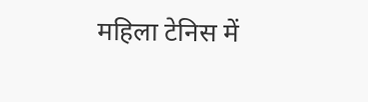महिला टेनिस में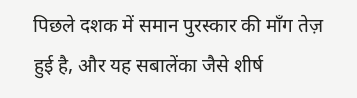पिछले दशक में समान पुरस्कार की माँग तेज़ हुई है, और यह सबालेंका जैसे शीर्ष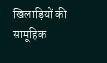खिलाड़ियों की सामूहिक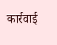कार्रवाई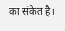का संकेत है।